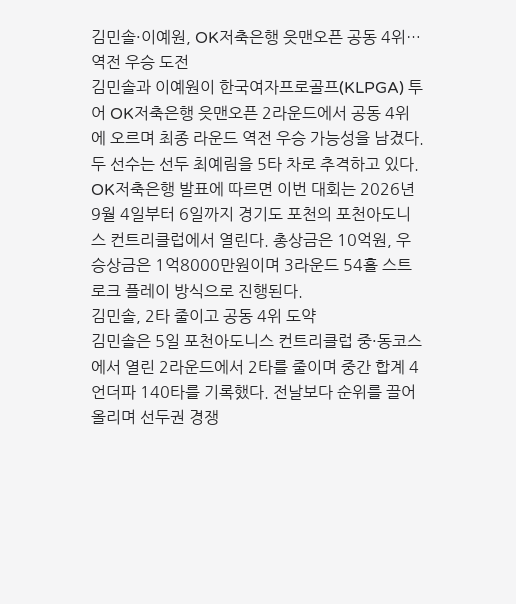김민솔·이예원, OK저축은행 읏맨오픈 공동 4위…역전 우승 도전
김민솔과 이예원이 한국여자프로골프(KLPGA) 투어 OK저축은행 읏맨오픈 2라운드에서 공동 4위에 오르며 최종 라운드 역전 우승 가능성을 남겼다. 두 선수는 선두 최예림을 5타 차로 추격하고 있다.
OK저축은행 발표에 따르면 이번 대회는 2026년 9월 4일부터 6일까지 경기도 포천의 포천아도니스 컨트리클럽에서 열린다. 총상금은 10억원, 우승상금은 1억8000만원이며 3라운드 54홀 스트로크 플레이 방식으로 진행된다.
김민솔, 2타 줄이고 공동 4위 도약
김민솔은 5일 포천아도니스 컨트리클럽 중·동코스에서 열린 2라운드에서 2타를 줄이며 중간 합계 4언더파 140타를 기록했다. 전날보다 순위를 끌어올리며 선두권 경쟁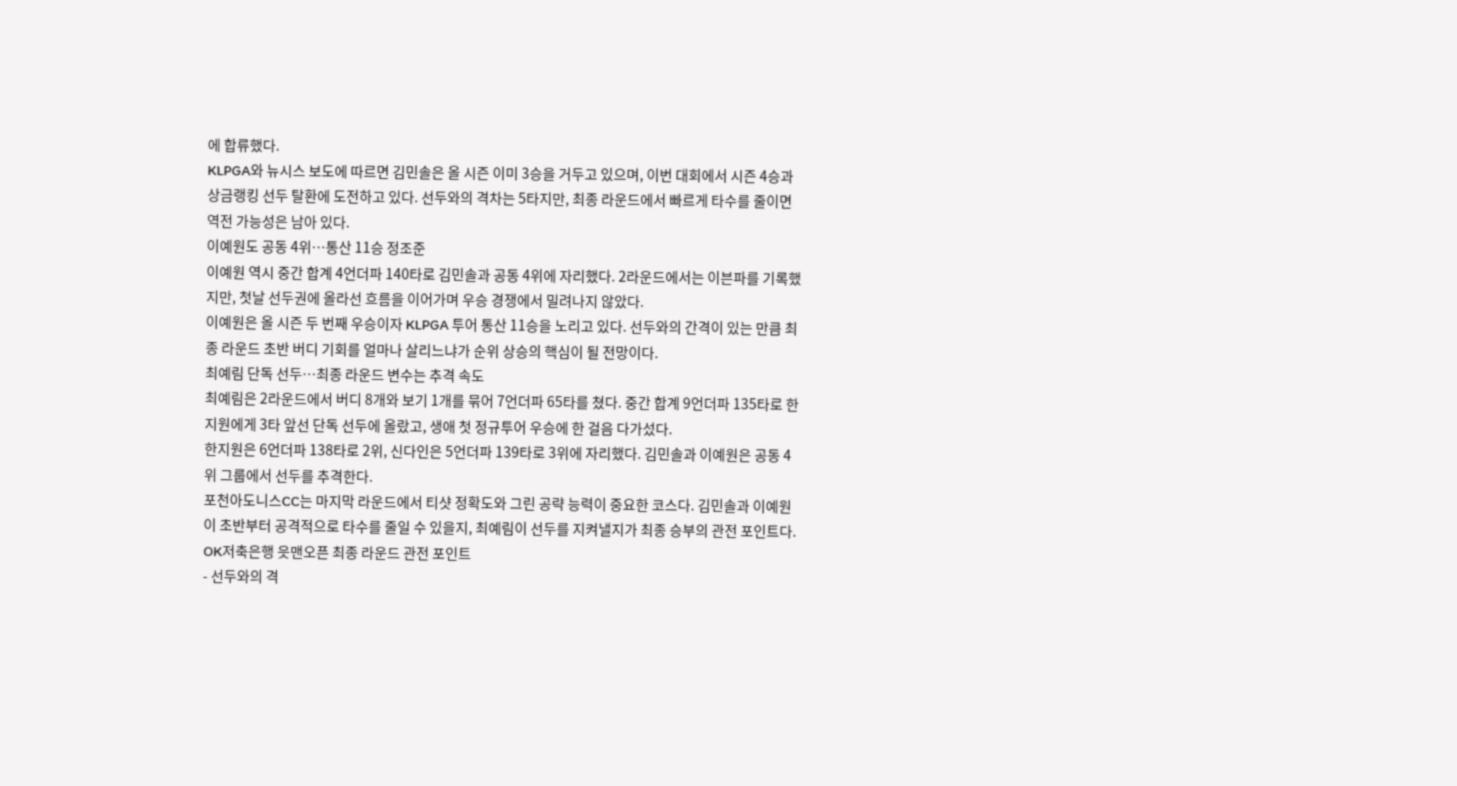에 합류했다.
KLPGA와 뉴시스 보도에 따르면 김민솔은 올 시즌 이미 3승을 거두고 있으며, 이번 대회에서 시즌 4승과 상금랭킹 선두 탈환에 도전하고 있다. 선두와의 격차는 5타지만, 최종 라운드에서 빠르게 타수를 줄이면 역전 가능성은 남아 있다.
이예원도 공동 4위…통산 11승 정조준
이예원 역시 중간 합계 4언더파 140타로 김민솔과 공동 4위에 자리했다. 2라운드에서는 이븐파를 기록했지만, 첫날 선두권에 올라선 흐름을 이어가며 우승 경쟁에서 밀려나지 않았다.
이예원은 올 시즌 두 번째 우승이자 KLPGA 투어 통산 11승을 노리고 있다. 선두와의 간격이 있는 만큼 최종 라운드 초반 버디 기회를 얼마나 살리느냐가 순위 상승의 핵심이 될 전망이다.
최예림 단독 선두…최종 라운드 변수는 추격 속도
최예림은 2라운드에서 버디 8개와 보기 1개를 묶어 7언더파 65타를 쳤다. 중간 합계 9언더파 135타로 한지원에게 3타 앞선 단독 선두에 올랐고, 생애 첫 정규투어 우승에 한 걸음 다가섰다.
한지원은 6언더파 138타로 2위, 신다인은 5언더파 139타로 3위에 자리했다. 김민솔과 이예원은 공동 4위 그룹에서 선두를 추격한다.
포천아도니스CC는 마지막 라운드에서 티샷 정확도와 그린 공략 능력이 중요한 코스다. 김민솔과 이예원이 초반부터 공격적으로 타수를 줄일 수 있을지, 최예림이 선두를 지켜낼지가 최종 승부의 관전 포인트다.
OK저축은행 읏맨오픈 최종 라운드 관전 포인트
- 선두와의 격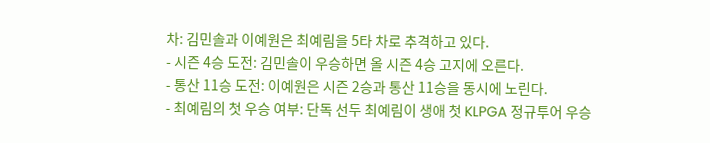차: 김민솔과 이예원은 최예림을 5타 차로 추격하고 있다.
- 시즌 4승 도전: 김민솔이 우승하면 올 시즌 4승 고지에 오른다.
- 통산 11승 도전: 이예원은 시즌 2승과 통산 11승을 동시에 노린다.
- 최예림의 첫 우승 여부: 단독 선두 최예림이 생애 첫 KLPGA 정규투어 우승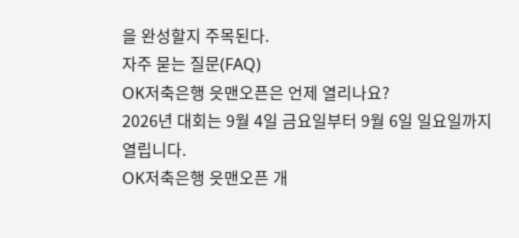을 완성할지 주목된다.
자주 묻는 질문(FAQ)
OK저축은행 읏맨오픈은 언제 열리나요?
2026년 대회는 9월 4일 금요일부터 9월 6일 일요일까지 열립니다.
OK저축은행 읏맨오픈 개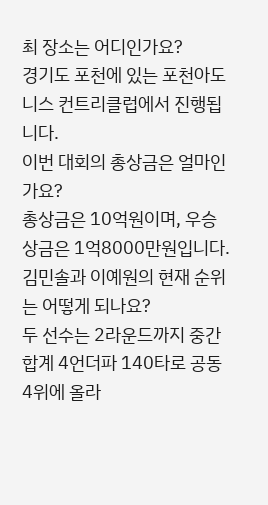최 장소는 어디인가요?
경기도 포천에 있는 포천아도니스 컨트리클럽에서 진행됩니다.
이번 대회의 총상금은 얼마인가요?
총상금은 10억원이며, 우승상금은 1억8000만원입니다.
김민솔과 이예원의 현재 순위는 어떻게 되나요?
두 선수는 2라운드까지 중간 합계 4언더파 140타로 공동 4위에 올라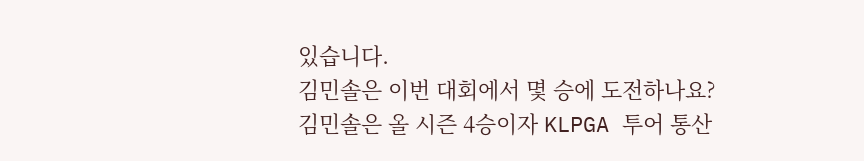있습니다.
김민솔은 이번 대회에서 몇 승에 도전하나요?
김민솔은 올 시즌 4승이자 KLPGA 투어 통산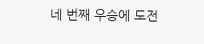네 번째 우승에 도전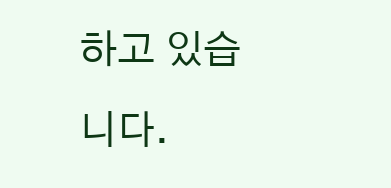하고 있습니다.